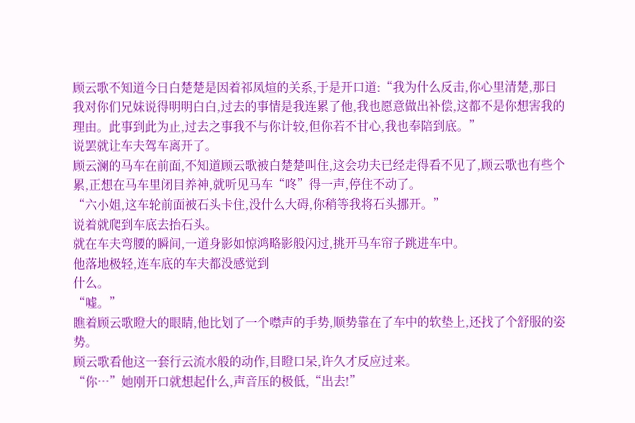顾云歌不知道今日白楚楚是因着祁凤煊的关系,于是开口道:“我为什么反击,你心里清楚,那日我对你们兄妹说得明明白白,过去的事情是我连累了他,我也愿意做出补偿,这都不是你想害我的理由。此事到此为止,过去之事我不与你计较,但你若不甘心,我也奉陪到底。”
说罢就让车夫驾车离开了。
顾云澜的马车在前面,不知道顾云歌被白楚楚叫住,这会功夫已经走得看不见了,顾云歌也有些个累,正想在马车里闭目养神,就听见马车“咚”得一声,停住不动了。
“六小姐,这车轮前面被石头卡住,没什么大碍,你稍等我将石头挪开。”
说着就爬到车底去抬石头。
就在车夫弯腰的瞬间,一道身影如惊鸿略影般闪过,挑开马车帘子跳进车中。
他落地极轻,连车底的车夫都没感觉到
什么。
“嘘。”
瞧着顾云歌瞪大的眼睛,他比划了一个噤声的手势,顺势靠在了车中的软垫上,还找了个舒服的姿势。
顾云歌看他这一套行云流水般的动作,目瞪口呆,许久才反应过来。
“你…”她刚开口就想起什么,声音压的极低,“出去!”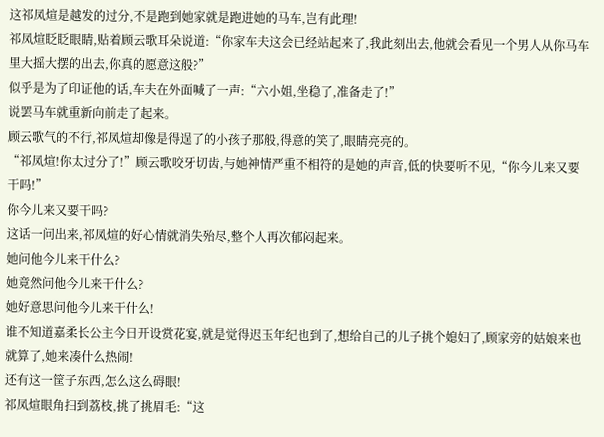这祁凤煊是越发的过分,不是跑到她家就是跑进她的马车,岂有此理!
祁凤煊眨眨眼睛,贴着顾云歌耳朵说道:“你家车夫这会已经站起来了,我此刻出去,他就会看见一个男人从你马车里大摇大摆的出去,你真的愿意这般?”
似乎是为了印证他的话,车夫在外面喊了一声:“六小姐,坐稳了,准备走了!”
说罢马车就重新向前走了起来。
顾云歌气的不行,祁凤煊却像是得逞了的小孩子那般,得意的笑了,眼睛亮亮的。
“祁凤煊!你太过分了!”顾云歌咬牙切齿,与她神情严重不相符的是她的声音,低的快要听不见,“你今儿来又要干吗!”
你今儿来又要干吗?
这话一问出来,祁凤煊的好心情就消失殆尽,整个人再次郁闷起来。
她问他今儿来干什么?
她竟然问他今儿来干什么?
她好意思问他今儿来干什么!
谁不知道嘉柔长公主今日开设赏花宴,就是觉得迟玉年纪也到了,想给自己的儿子挑个媳妇了,顾家旁的姑娘来也就算了,她来凑什么热闹!
还有这一筐子东西,怎么这么碍眼!
祁凤煊眼角扫到荔枝,挑了挑眉毛:“这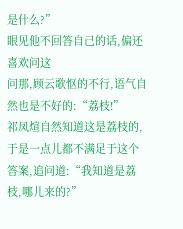是什么?”
眼见他不回答自己的话,偏还喜欢问这
问那,顾云歌怄的不行,语气自然也是不好的:“荔枝!”
祁凤煊自然知道这是荔枝的,于是一点儿都不满足于这个答案,追问道:“我知道是荔枝,哪儿来的?”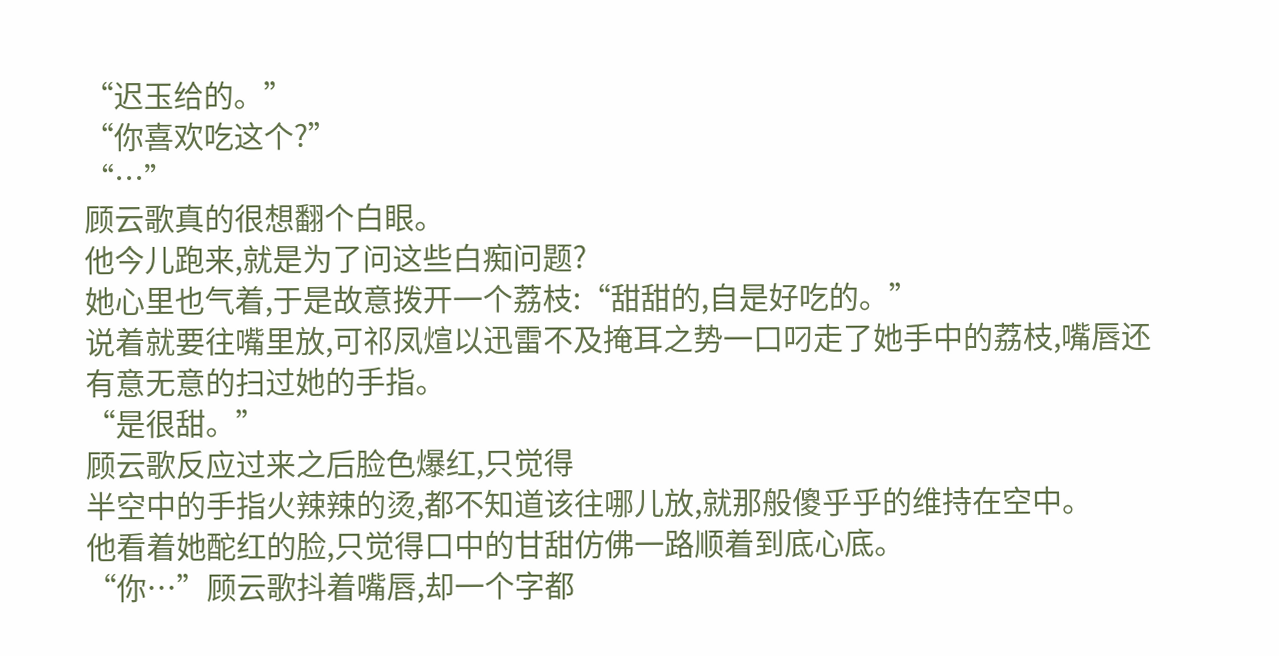“迟玉给的。”
“你喜欢吃这个?”
“…”
顾云歌真的很想翻个白眼。
他今儿跑来,就是为了问这些白痴问题?
她心里也气着,于是故意拨开一个荔枝:“甜甜的,自是好吃的。”
说着就要往嘴里放,可祁凤煊以迅雷不及掩耳之势一口叼走了她手中的荔枝,嘴唇还有意无意的扫过她的手指。
“是很甜。”
顾云歌反应过来之后脸色爆红,只觉得
半空中的手指火辣辣的烫,都不知道该往哪儿放,就那般傻乎乎的维持在空中。
他看着她酡红的脸,只觉得口中的甘甜仿佛一路顺着到底心底。
“你…”顾云歌抖着嘴唇,却一个字都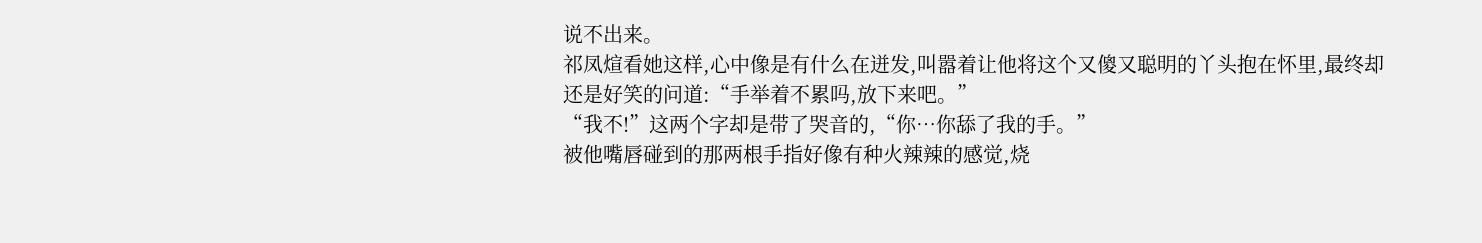说不出来。
祁凤煊看她这样,心中像是有什么在迸发,叫嚣着让他将这个又傻又聪明的丫头抱在怀里,最终却还是好笑的问道:“手举着不累吗,放下来吧。”
“我不!”这两个字却是带了哭音的,“你…你舔了我的手。”
被他嘴唇碰到的那两根手指好像有种火辣辣的感觉,烧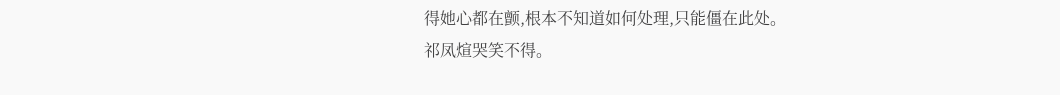得她心都在颤,根本不知道如何处理,只能僵在此处。
祁凤煊哭笑不得。